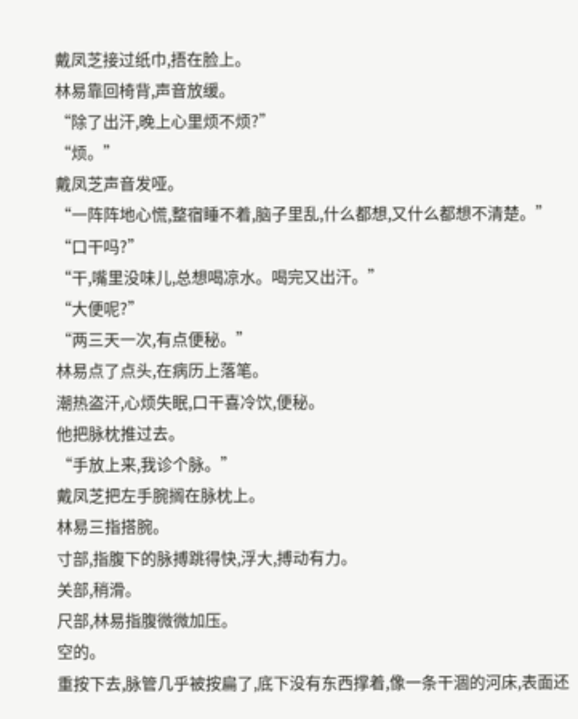戴凤芝接过纸巾,捂在脸上。
林易靠回椅背,声音放缓。
“除了出汗,晚上心里烦不烦?”
“烦。”
戴凤芝声音发哑。
“一阵阵地心慌,整宿睡不着,脑子里乱,什么都想,又什么都想不清楚。”
“口干吗?”
“干,嘴里没味儿,总想喝凉水。喝完又出汗。”
“大便呢?”
“两三天一次,有点便秘。”
林易点了点头,在病历上落笔。
潮热盗汗,心烦失眠,口干喜冷饮,便秘。
他把脉枕推过去。
“手放上来,我诊个脉。”
戴凤芝把左手腕搁在脉枕上。
林易三指搭腕。
寸部,指腹下的脉搏跳得快,浮大,搏动有力。
关部,稍滑。
尺部,林易指腹微微加压。
空的。
重按下去,脉管几乎被按扁了,底下没有东西撑着,像一条干涸的河床,表面还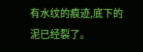有水纹的痕迹,底下的泥已经裂了。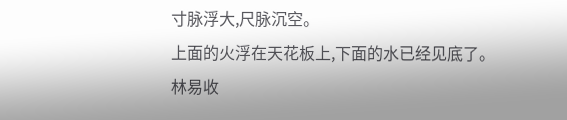寸脉浮大,尺脉沉空。
上面的火浮在天花板上,下面的水已经见底了。
林易收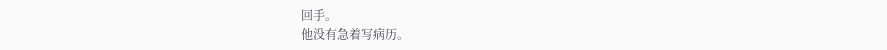回手。
他没有急着写病历。